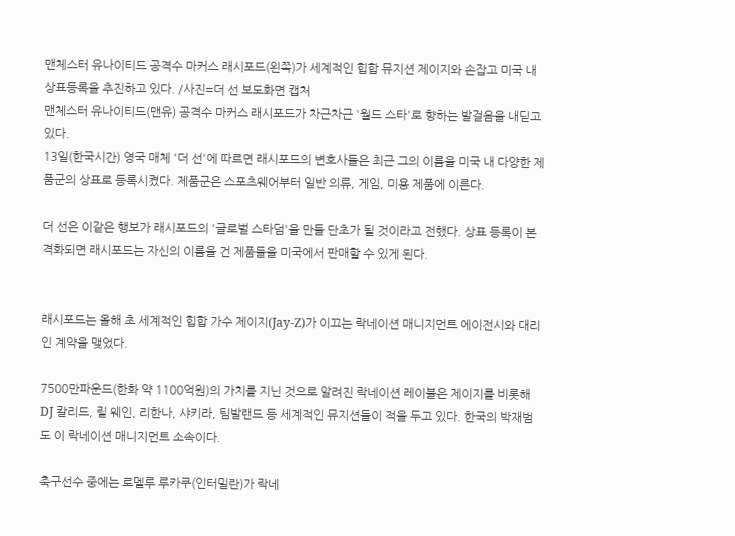맨체스터 유나이티드 공격수 마커스 래시포드(왼쪽)가 세계적인 힙합 뮤지션 제이지와 손잡고 미국 내 상표등록을 추진하고 있다. /사진=더 선 보도화면 캡처
맨체스터 유나이티드(맨유) 공격수 마커스 래시포드가 차근차근 '월드 스타'로 향하는 발걸음을 내딛고 있다.
13일(한국시간) 영국 매체 '더 선'에 따르면 래시포드의 변호사들은 최근 그의 이름을 미국 내 다양한 제품군의 상표로 등록시켰다. 제품군은 스포츠웨어부터 일반 의류, 게임, 미용 제품에 이른다.

더 선은 이같은 행보가 래시포드의 '글로벌 스타덤'을 만들 단초가 될 것이라고 전했다. 상표 등록이 본격화되면 래시포드는 자신의 이름을 건 제품들을 미국에서 판매할 수 있게 된다.


래시포드는 올해 초 세계적인 힙합 가수 제이지(Jay-Z)가 이끄는 락네이션 매니지먼트 에이전시와 대리인 계약을 맺었다.

7500만파운드(한화 약 1100억원)의 가치를 지닌 것으로 알려진 락네이션 레이블은 제이지를 비롯해 DJ 칼리드, 릴 웨인, 리한나, 샤키라, 팀발랜드 등 세계적인 뮤지션들이 적을 두고 있다. 한국의 박재범도 이 락네이션 매니지먼트 소속이다.

축구선수 중에는 로멜루 루카쿠(인터밀란)가 락네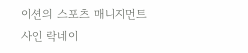이션의 스포츠 매니지먼트사인 락네이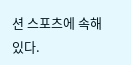션 스포츠에 속해 있다.